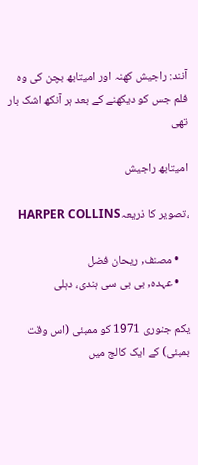آنند: راجیش کھنہ اور امیتابھ بچن کی وہ فلم جس کو دیکھنے کے بعد ہر آنکھ اشک بار تھی

امیتابھ راجیش

،تصویر کا ذریعہHARPER COLLINS

    • مصنف, ریحان فضل
    • عہدہ, بی بی سی ہندی، دہلی

یکم جنوری 1971 کو ممبئی (اس وقت بمبئی) کے ایک کالج میں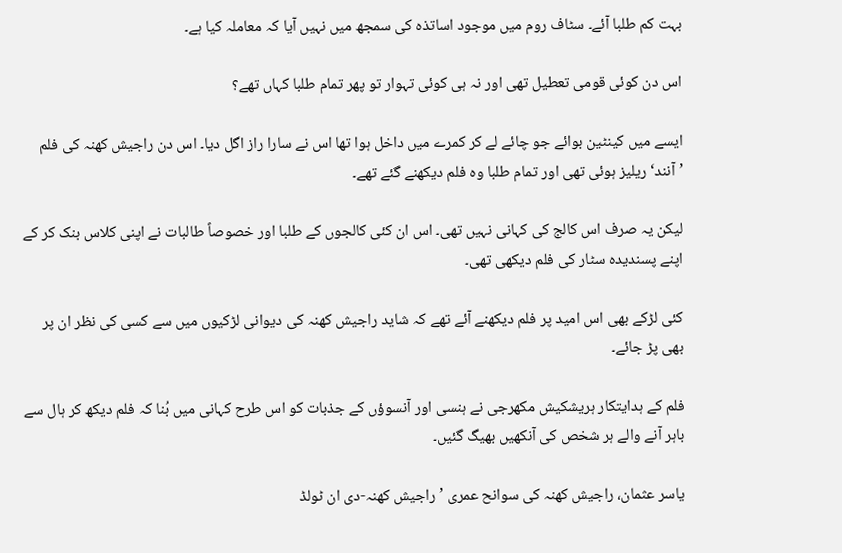بہت کم طلبا آئے۔ سٹاف روم میں موجود اساتذہ کی سمجھ میں نہیں آیا کہ معاملہ کیا ہے۔

اس دن کوئی قومی تعطیل تھی اور نہ ہی کوئی تہوار تو پھر تمام طلبا کہاں تھے؟

ایسے میں کینٹین بوائے جو چائے لے کر کمرے میں داخل ہوا تھا اس نے سارا راز اگل دیا۔ اس دن راجیش کھنہ کی فلم ’آنند‘ ریلیز ہوئی تھی اور تمام طلبا وہ فلم دیکھنے گئے تھے۔

لیکن یہ صرف اس کالج کی کہانی نہیں تھی۔ اس ان کئی کالجوں کے طلبا اور خصوصاً طالبات نے اپنی کلاس بنک کر کے اپنے پسندیدہ سٹار کی فلم دیکھی تھی۔

کئی لڑکے بھی اس امید پر فلم دیکھنے آئے تھے کہ شاید راجیش کھنہ کی دیوانی لڑکیوں میں سے کسی کی نظر ان پر بھی پڑ جائے۔

فلم کے ہدایتکار ہریشکیش مکھرجی نے ہنسی اور آنسوؤں کے جذبات کو اس طرح کہانی میں بُنا کہ فلم دیکھ کر ہال سے باہر آنے والے ہر شخص کی آنکھیں بھیگ گئیں۔

یاسر عثمان، راجیش کھنہ کی سوانح عمری ’راجیش کھنہ-دی ان ٹولڈ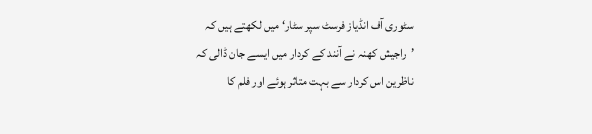سٹوری آف انڈیاز فرسٹ سپر سٹار‘ میں لکھتے ہیں کہ ’راجیش کھنہ نے آنند کے کردار میں ایسے جان ڈالی کہ ناظرین اس کردار سے بہت متاثر ہوئے اور فلم کا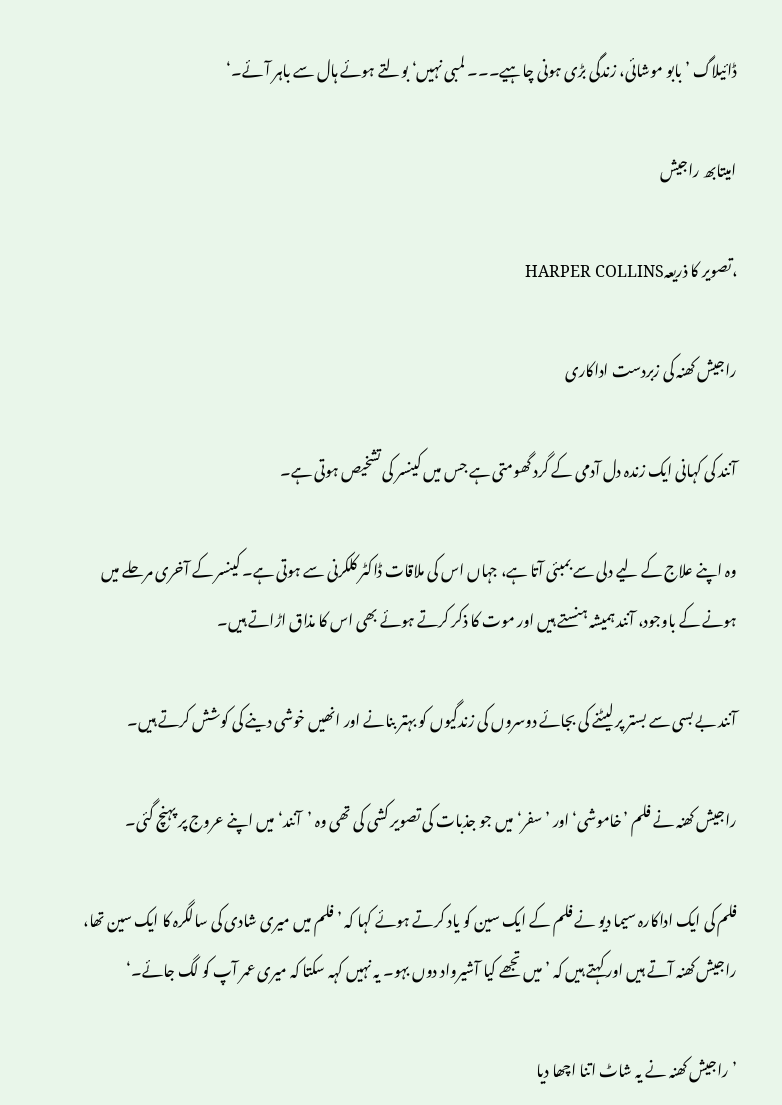ڈائیلاگ ’بابو موشائی، زندگی بڑی ہونی چاہیے۔۔۔ لمبی نہیں‘ بولتے ہوئے ہال سے باہر آئے۔‘

امیتابھ راجیش

،تصویر کا ذریعہHARPER COLLINS

راجیش کھنہ کی زبردست اداکاری

آنند کی کہانی ایک زندہ دل آدمی کے گرد گھومتی ہے جس میں کینسر کی تشخیص ہوتی ہے۔

وہ اپنے علاج کے لیے دلی سے بمبئی آتا ہے، جہاں اس کی ملاقات ڈاکٹر کلکرنی سے ہوتی ہے۔ کینسر کے آخری مرحلے میں ہونے کے باوجود، آنند ہمیشہ ہنستے ہیں اور موت کا ذکر کرتے ہوئے بھی اس کا مذاق اڑاتے ہیں۔

آنند بے بسی سے بستر پر لیٹنے کی بجائے دوسروں کی زندگیوں کو بہتر بنانے اور انھیں خوشی دینے کی کوشش کرتے ہیں۔

راجیش کھنہ نے فلم ’خاموشی‘ اور ’سفر‘ میں جو جذبات کی تصویر کشی کی تھی وہ ’آنند‘ میں اپنے عروج پر پہنچ گئی۔

فلم کی ایک اداکارہ سیما دیو نے فلم کے ایک سین کو یاد کرتے ہوئے کہا کہ ’فلم میں میری شادی کی سالگرہ کا ایک سین تھا، راجیش کھنہ آتے ہیں اور کہتے ہیں کہ ’میں تجھے کیا آشیرواد دوں بہو۔ یہ نہیں کہہ سکتا کہ میری عمر آپ کو لگ جائے۔‘

’راجیش کھنہ نے یہ شاٹ اتنا اچھا دیا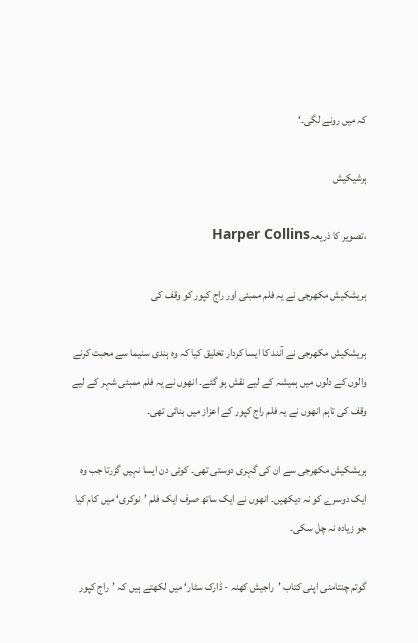کہ میں رونے لگی۔‘

ہرشیکیش

،تصویر کا ذریعہHarper Collins

ہریشکیش مکھرجی نے یہ فلم ممبئی اور راج کپور کو وقف کی

ہریشکیش مکھرجی نے آنند کا ایسا کردار تخلیق کیا کہ وہ ہندی سنیما سے محبت کرنے والوں کے دلوں میں ہمیشہ کے لیے نقش ہو گئے۔ انھوں نے یہ فلم ممبئی شہر کے لیے وقف کی تاہم انھوں نے یہ فلم راج کپور کے اعزاز میں بنائی تھی۔

ہریشکیش مکھرجی سے ان کی گہری دوستی تھی۔ کوئی دن ایسا نہیں گزرتا جب وہ ایک دوسرے کو نہ دیکھیں۔ انھوں نے ایک ساتھ صرف ایک فلم ’نوکری‘ میں کام کیا جو زیادہ نہ چل سکی۔

گوتم چنتامنی اپنی کتاب ’راجیش کھنہ - ڈارک سٹار‘ میں لکھتے ہیں کہ ’راج کپور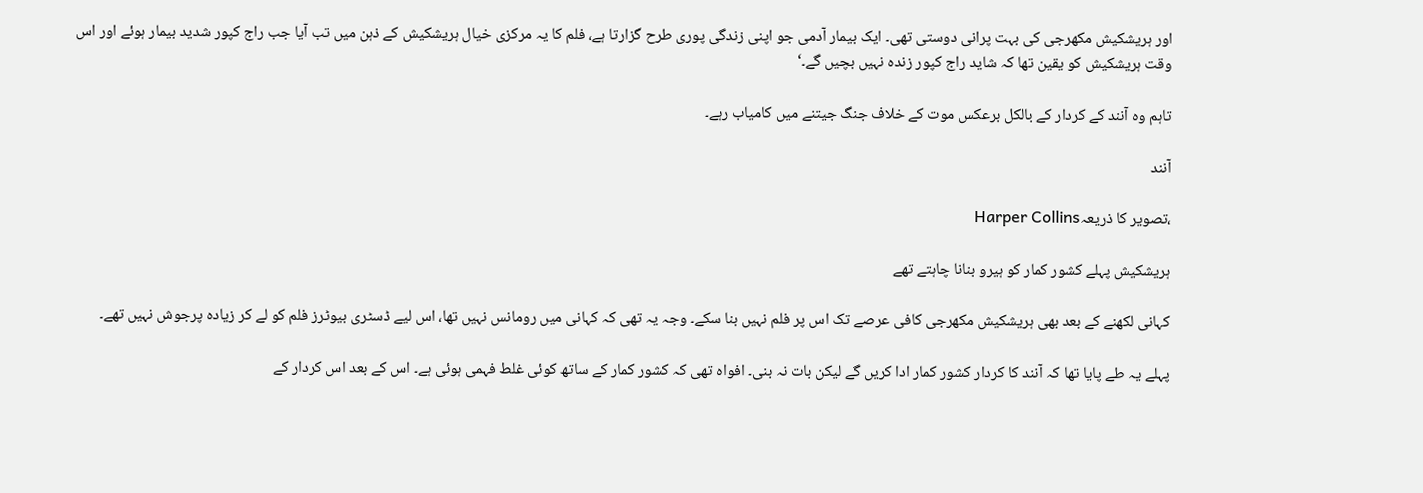اور ہریشکیش مکھرجی کی بہت پرانی دوستی تھی۔ ایک بیمار آدمی جو اپنی زندگی پوری طرح گزارتا ہے، فلم کا یہ مرکزی خیال ہریشکیش کے ذہن میں تب آیا جب راج کپور شدید بیمار ہوئے اور اس وقت ہریشکیش کو یقین تھا کہ شاید راج کپور زندہ نہیں بچیں گے۔‘

تاہم وہ آنند کے کردار کے بالکل برعکس موت کے خلاف جنگ جیتنے میں کامیاب رہے۔

آنند

،تصویر کا ذریعہHarper Collins

ہریشکیش پہلے کشور کمار کو ہیرو بنانا چاہتے تھے

کہانی لکھنے کے بعد بھی ہریشکیش مکھرجی کافی عرصے تک اس پر فلم نہیں بنا سکے۔ وجہ یہ تھی کہ کہانی میں رومانس نہیں تھا، اس لیے ڈسٹری بیوٹرز فلم کو لے کر زیادہ پرجوش نہیں تھے۔

پہلے یہ طے پایا تھا کہ آنند کا کردار کشور کمار ادا کریں گے لیکن بات نہ بنی۔ افواہ تھی کہ کشور کمار کے ساتھ کوئی غلط فہمی ہوئی ہے۔ اس کے بعد اس کردار کے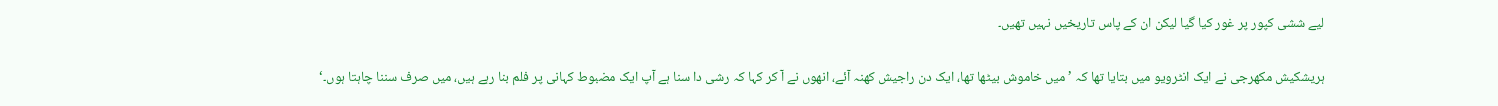لیے ششی کپور پر غور کیا گیا لیکن ان کے پاس تاریخیں نہیں تھیں۔

ہریشکیش مکھرجی نے ایک انٹرویو میں بتایا تھا کہ ’میں خاموش بیٹھا تھا، ایک دن راجیش کھنہ آئے، انھوں نے آ کر کہا کہ رشی دا سنا ہے آپ ایک مضبوط کہانی پر فلم بنا رہے ہیں، میں صرف سننا چاہتا ہوں۔‘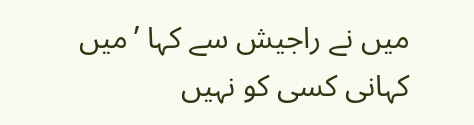میں نے راجیش سے کہا ’میں کہانی کسی کو نہیں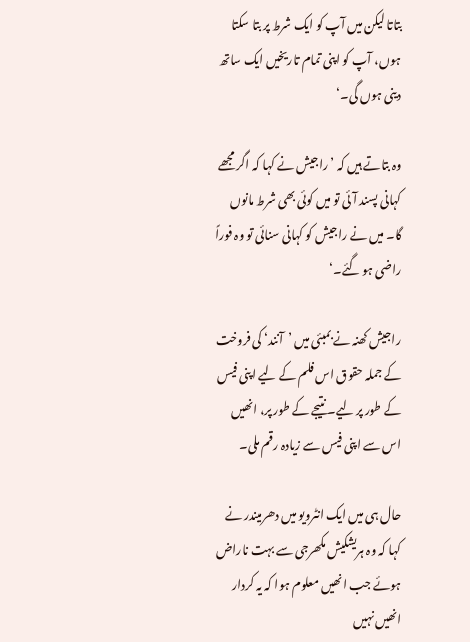بتاتا لیکن میں آپ کو ایک شرط پر بتا سکتا ہوں، آپ کو اپنی تمام تاریخیں ایک ساتھ دینی ہوں گی۔‘

وہ بتاتے ہیں کہ ’راجیش نے کہا کہ اگر مجھے کہانی پسند آئی تو میں کوئی بھی شرط مانوں گا۔ میں نے راجیش کو کہانی سنائی تو وہ فوراً راضی ہو گئے۔‘

راجیش کھنہ نے بمبئی میں ’آنند‘ کی فروخت کے جملہ حقوق اس فلم کے لیے اپنی فیس کے طور پر لیے۔ نتیجے کے طور پر، انھیں اس سے اپنی فیس سے زیادہ رقم ملی۔

حال ہی میں ایک انٹرویو میں دھرمیندر نے کہا کہ وہ ہریشکیش مکھرجی سے بہت ناراض ہوئے جب انھیں معلوم ہوا کہ یہ کردار انھیں نہیں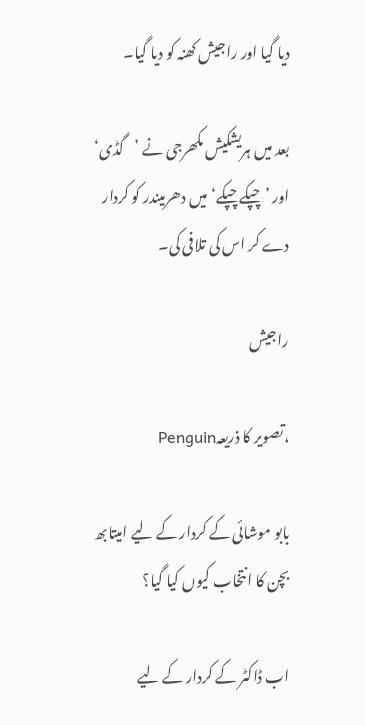دیا گیا اور راجیش کھنہ کو دیا گیا۔

بعد میں ہریشکیش مکھرجی نے ’گڈی‘ اور ’چپکے چپکے‘ میں دھرمیندر کو کردار دے کر اس کی تلافی کی۔

راجیش

،تصویر کا ذریعہPenguin

بابو موشائی کے کردار کے لیے امیتابھ بچن کا انتخاب کیوں کیا گیا؟

اب ڈاکٹر کے کردار کے لیے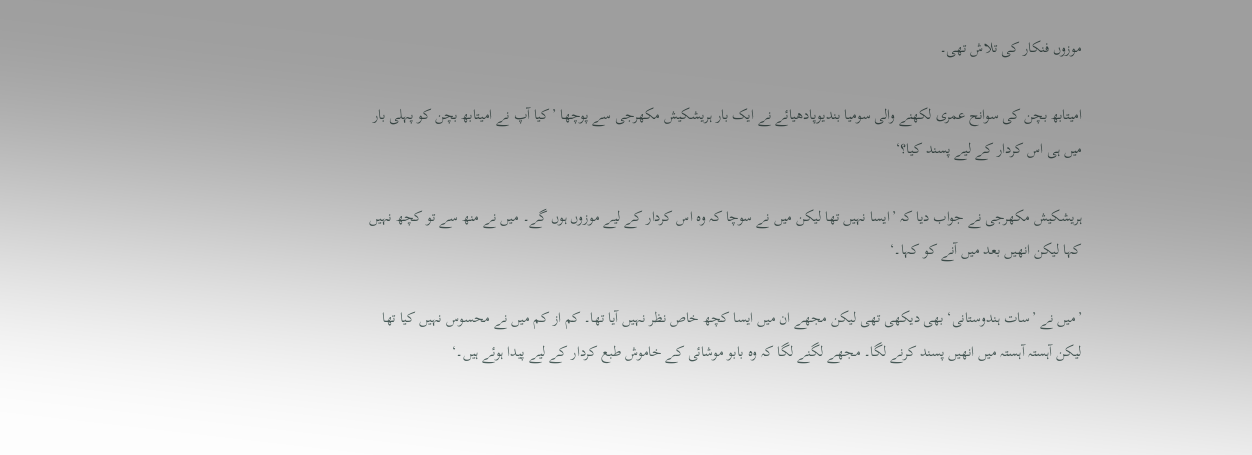موزوں فنکار کی تلاش تھی۔

امیتابھ بچن کی سوانح عمری لکھنے والی سومیا بندیوپادھیائے نے ایک بار ہریشکیش مکھرجی سے پوچھا ’کیا آپ نے امیتابھ بچن کو پہلی بار میں ہی اس کردار کے لیے پسند کیا؟‘

ہریشکیش مکھرجی نے جواب دیا کہ ’ایسا نہیں تھا لیکن میں نے سوچا کہ وہ اس کردار کے لیے موزوں ہوں گے۔ میں نے منھ سے تو کچھ نہیں کہا لیکن انھیں بعد میں آنے کو کہا۔‘

’میں نے ’سات ہندوستانی‘ بھی دیکھی تھی لیکن مجھے ان میں ایسا کچھ خاص نظر نہیں آیا تھا۔ کم از کم میں نے محسوس نہیں کیا تھا لیکن آہستہ آہستہ میں انھیں پسند کرنے لگا۔ مجھے لگنے لگا کہ وہ بابو موشائی کے خاموش طبع کردار کے لیے پیدا ہوئے ہیں۔‘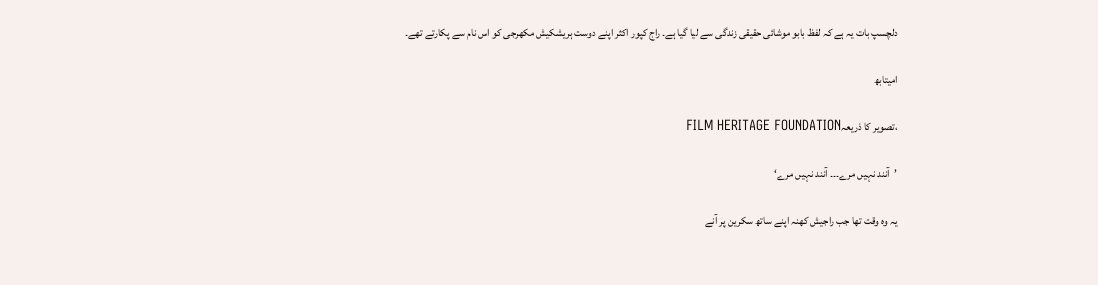دلچسپ بات یہ ہے کہ لفظ بابو موشائی حقیقی زندگی سے لیا گیا ہے۔ راج کپور اکثر اپنے دوست ہریشکیش مکھرجی کو اس نام سے پکارتے تھے۔

امیتابھ

،تصویر کا ذریعہFILM HERITAGE FOUNDATION

’آنند نہیں مرے۔۔۔ آنند نہیں مرے‘

یہ وہ وقت تھا جب راجیش کھنہ اپنے ساتھ سکرین پر آنے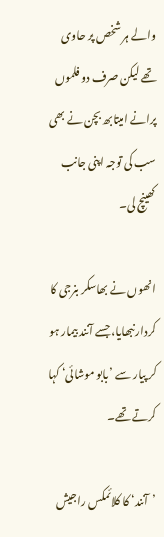والے ہر شخص پر حاوی تھے لیکن صرف دو فلموں پرانے امیتابھ بچن نے بھی سب کی توجہ اپنی جانب کھینچ لی۔

انھوں نے بھاسکر بنرجی کا کردار نبھایا، جسے آنند بیمار ہو کر پیار سے ’بابو موشائی‘ کہا کرتے تھے۔

’آنند‘ کا کلائمکس راجیش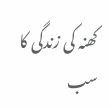کھنہ کی زندگی کا سب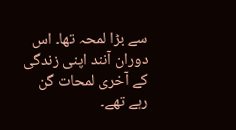سے بڑا لمحہ تھا۔ اس دوران آنند اپنی زندگی کے آخری لمحات گن رہے تھے۔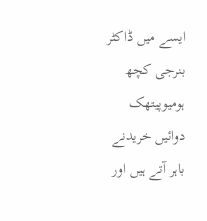ایسے میں ڈاکٹر بنرجی کچھ ہومیوپیتھک دوائیں خریدنے باہر آتے ہیں اور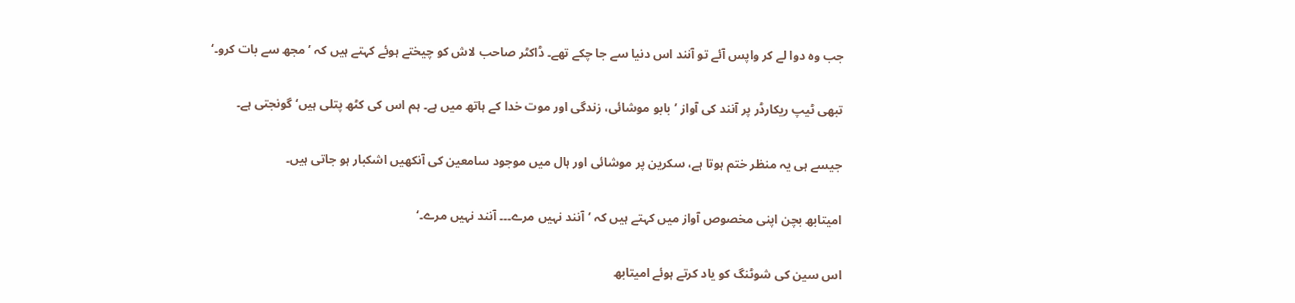جب وہ دوا لے کر واپس آئے تو آنند اس دنیا سے جا چکے تھے۔ ڈاکٹر صاحب لاش کو چیختے ہوئے کہتے ہیں کہ ’مجھ سے بات کرو۔‘

تبھی ٹیپ ریکارڈر پر آنند کی آواز ’بابو موشائی، زندگی اور موت خدا کے ہاتھ میں ہے۔ ہم اس کی کٹھ پتلی ہیں‘ گونجتی ہے۔

جیسے ہی یہ منظر ختم ہوتا ہے، سکرین پر موشائی اور ہال میں موجود سامعین کی آنکھیں اشکبار ہو جاتی ہیں۔

امیتابھ بچن اپنی مخصوص آواز میں کہتے ہیں کہ ’آنند نہیں مرے۔۔۔ آنند نہیں مرے۔‘

اس سین کی شوٹنگ کو یاد کرتے ہوئے امیتابھ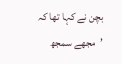بچن نے کہا تھا کہ ’مجھے سمجھ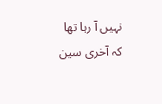نہیں آ رہا تھا کہ آخری سین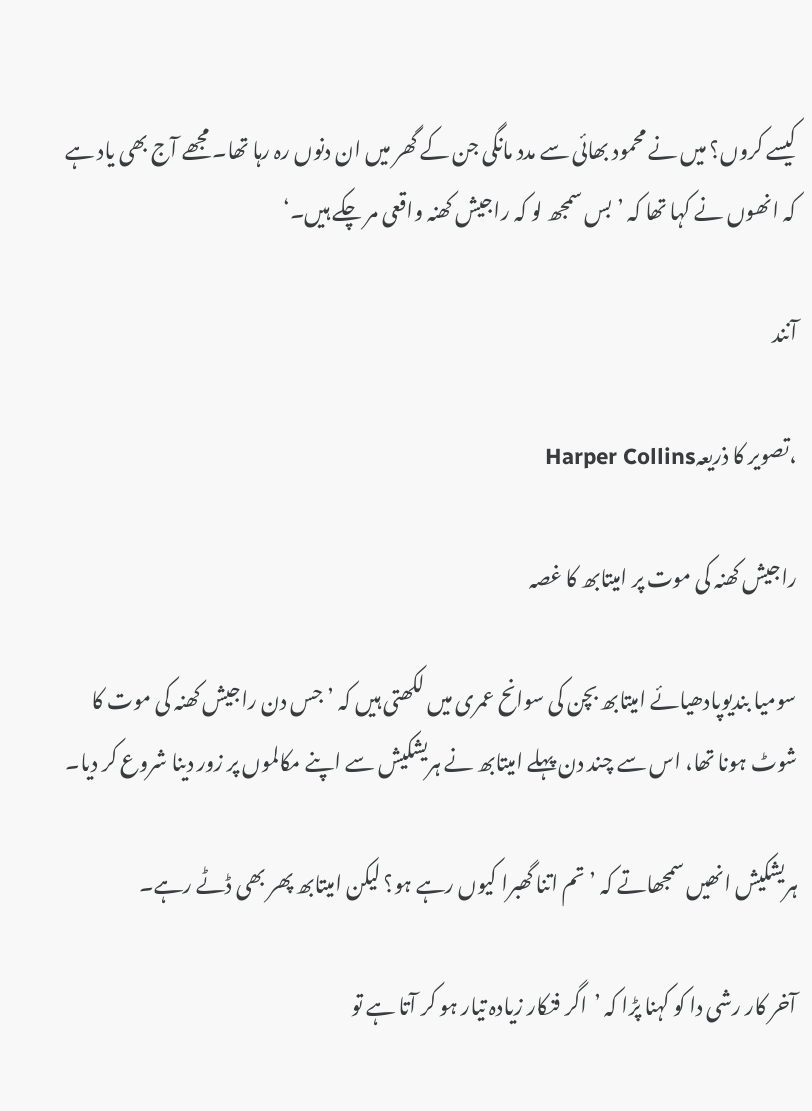کیسے کروں؟ میں نے محمود بھائی سے مدد مانگی جن کے گھر میں ان دنوں رہ رہا تھا۔ مجھے آج بھی یاد ہے کہ انھوں نے کہا تھا کہ ’بس سمجھ لو کہ راجیش کھنہ واقعی مر چکے ہیں۔‘

آنند

،تصویر کا ذریعہHarper Collins

راجیش کھنہ کی موت پر امیتابھ کا غصہ

سومیا بندیوپادھیائے امیتابھ بچن کی سوانح عمری میں لکھتی ہیں کہ ’جس دن راجیش کھنہ کی موت کا شوٹ ہونا تھا، اس سے چند دن پہلے امیتابھ نے ہریشکیش سے اپنے مکالموں پر زور دینا شروع کر دیا۔

ہریشکیش انھیں سمجھاتے کہ ’تم اتنا گھبرا کیوں رہے ہو؟ لیکن امیتابھ پھر بھی ڈٹے رہے۔

آخر کار رشی دا کو کہنا پڑا کہ ’اگر فنکار زیادہ تیار ہو کر آتا ہے تو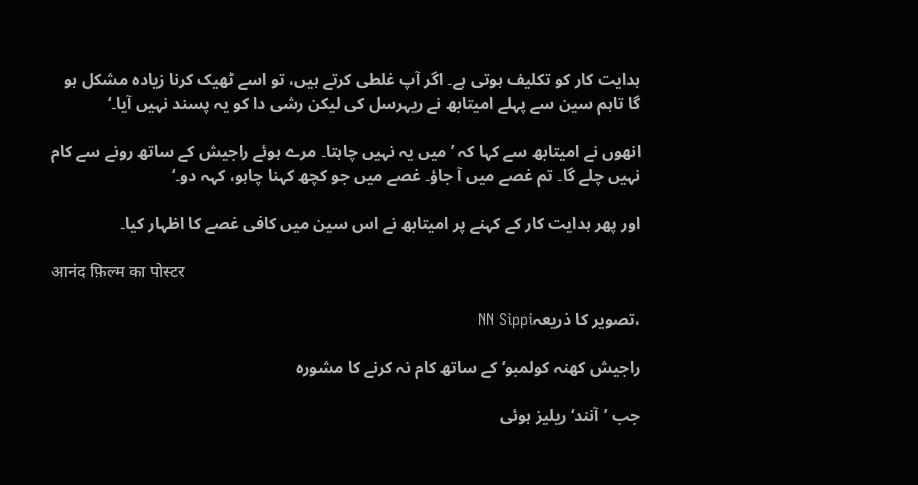ہدایت کار کو تکلیف ہوتی ہے۔ اگر آپ غلطی کرتے ہیں، تو اسے ٹھیک کرنا زیادہ مشکل ہو گا تاہم سین سے پہلے امیتابھ نے ریہرسل کی لیکن رشی دا کو یہ پسند نہیں آیا۔‘

انھوں نے امیتابھ سے کہا کہ ’میں یہ نہیں چاہتا۔ مرے ہوئے راجیش کے ساتھ رونے سے کام نہیں چلے گا۔ تم غصے میں آ جاؤ۔ غصے میں جو کچھ کہنا چاہو، کہہ دو۔‘

اور پھر ہدایت کار کے کہنے پر امیتابھ نے اس سین میں کافی غصے کا اظہار کیا۔

आनंद फ़िल्म का पोस्टर

،تصویر کا ذریعہNN Sippi

راجیش کھنہ کولمبو‘ کے ساتھ کام نہ کرنے کا مشورہ

جب ’آنند‘ ریلیز ہوئی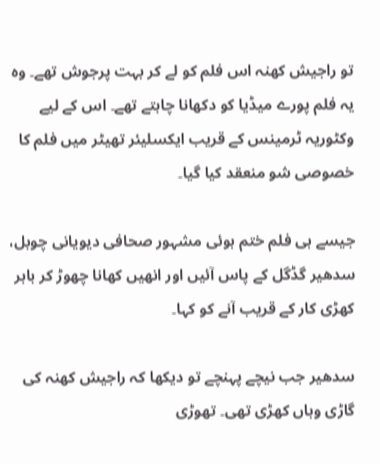تو راجیش کھنہ اس فلم کو لے کر بہت پرجوش تھے۔ وہ یہ فلم پورے میڈیا کو دکھانا چاہتے تھے۔ اس کے لیے وکٹوریہ ٹرمینس کے قریب ایکسلیئر تھیٹر میں فلم کا خصوصی شو منعقد کیا گیا۔

جیسے ہی فلم ختم ہوئی مشہور صحافی دیویانی چوبل، سدھیر گڈگل کے پاس آئیں اور انھیں کھانا چھوڑ کر باہر کھڑی کار کے قریب آنے کو کہا۔

سدھیر جب نیچے پہنچے تو دیکھا کہ راجیش کھنہ کی گاڑی وہاں کھڑی تھی۔ تھوڑی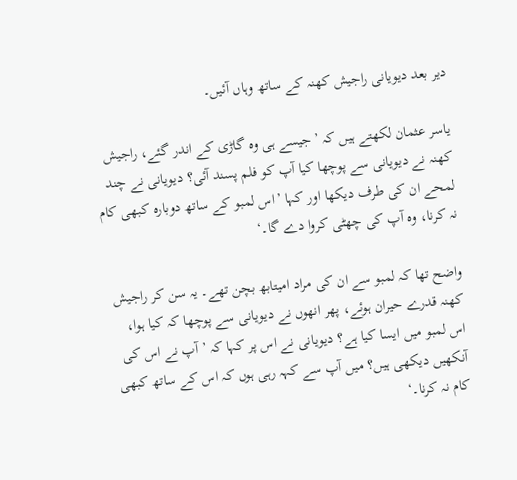دیر بعد دیویانی راجیش کھنہ کے ساتھ وہاں آئیں۔

یاسر عثمان لکھتے ہیں کہ ’جیسے ہی وہ گاڑی کے اندر گئے، راجیش کھنہ نے دیویانی سے پوچھا کیا آپ کو فلم پسند آئی؟ دیویانی نے چند لمحے ان کی طرف دیکھا اور کہا ’اس لمبو کے ساتھ دوبارہ کبھی کام نہ کرنا، وہ آپ کی چھٹی کروا دے گا۔‘

واضح تھا کہ لمبو سے ان کی مراد امیتابھ بچن تھے۔ یہ سن کر راجیش کھنہ قدرے حیران ہوئے، پھر انھوں نے دیویانی سے پوچھا کہ کیا ہوا، اس لمبو میں ایسا کیا ہے؟ دیویانی نے اس پر کہا کہ ’آپ نے اس کی آنکھیں دیکھی ہیں؟ میں آپ سے کہہ رہی ہوں کہ اس کے ساتھ کبھی کام نہ کرنا۔‘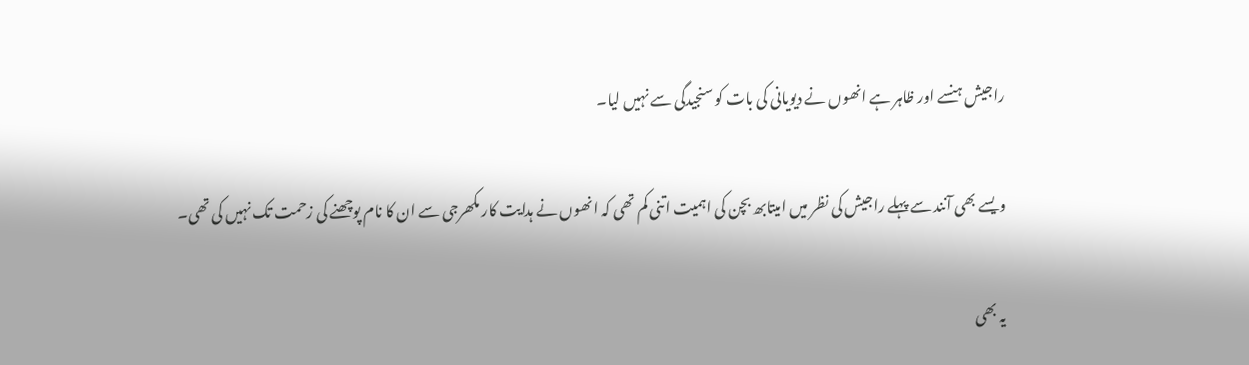راجیش ہنسے اور ظاہر ہے انھوں نے دیویانی کی بات کو سنجیدگی سے نہیں لیا۔

ویسے بھی آنند سے پہلے راجیش کی نظر میں امیتابھ بچن کی اہمیت اتنی کم تھی کہ انھوں نے ہدایت کار مکھرجی سے ان کا نام پوچھنے کی زحمت تک نہیں کی تھی۔

یہ بھی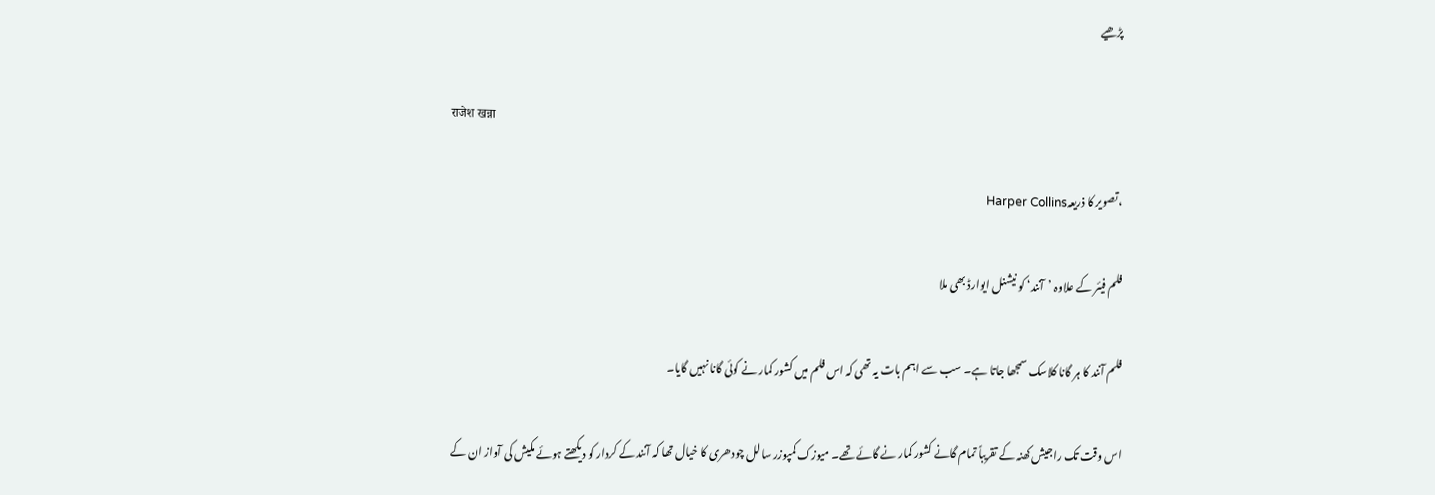پڑھیے

राजेश खन्ना

،تصویر کا ذریعہHarper Collins

فلم فیئر کے علاوہ ’آنند‘ کو نیشنل ایوارڈ بھی ملا

فلم آنند کا ہر گانا کلاسک سمجھا جاتا ہے۔ سب سے اہم بات یہ تھی کہ اس فلم میں کشور کمار نے کوئی گانا نہیں گایا۔

اس وقت تک راجیش کھنہ کے تقریباً تمام گانے کشور کمار نے گائے تھے۔ میوزک کمپوزر سالل چودھری کا خیال تھا کہ آنند کے کردار کو دیکھتے ہوئے مکیش کی آواز ان کے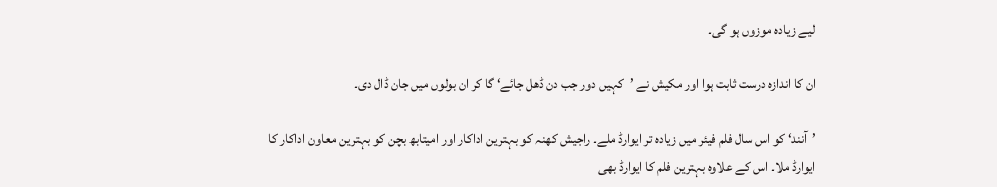لیے زیادہ موزوں ہو گی۔

ان کا اندازہ درست ثابت ہوا اور مکیش نے ’کہیں دور جب دن ڈھل جائے‘ گا کر ان بولوں میں جان ڈال دی۔

’آنند‘ کو اس سال فلم فیئر میں زیادہ تر ایوارڈ ملے۔ راجیش کھنہ کو بہترین اداکار اور امیتابھ بچن کو بہترین معاون اداکار کا ایوارڈ ملا۔ اس کے علاوہ بہترین فلم کا ایوارڈ بھی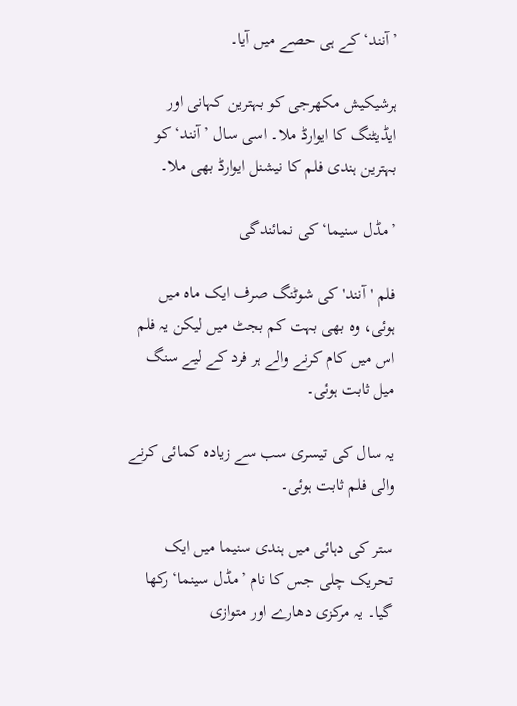’آنند‘ کے ہی حصے میں آیا۔

ہرشیکیش مکھرجی کو بہترین کہانی اور ایڈیٹنگ کا ایوارڈ ملا۔ اسی سال ’آنند‘ کو بہترین ہندی فلم کا نیشنل ایوارڈ بھی ملا۔

’مڈل سنیما‘ کی نمائندگی

فلم 'آنند' کی شوٹنگ صرف ایک ماہ میں ہوئی، وہ بھی بہت کم بجٹ میں لیکن یہ فلم اس میں کام کرنے والے ہر فرد کے لیے سنگ میل ثابت ہوئی۔

یہ سال کی تیسری سب سے زیادہ کمائی کرنے والی فلم ثابت ہوئی۔

ستر کی دہائی میں ہندی سنیما میں ایک تحریک چلی جس کا نام ’مڈل سینما‘ رکھا گیا۔ یہ مرکزی دھارے اور متوازی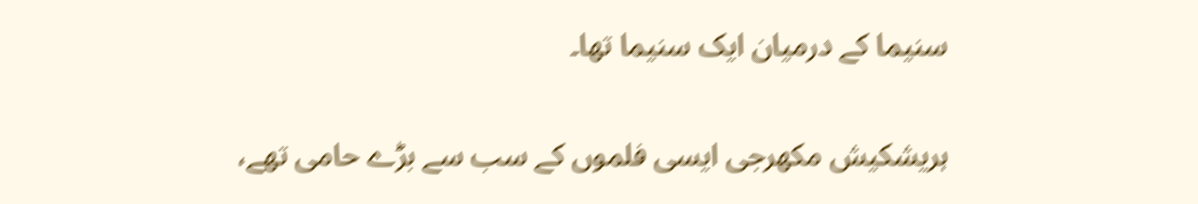سنیما کے درمیان ایک سنیما تھا۔

ہریشکیش مکھرجی ایسی فلموں کے سب سے بڑے حامی تھے،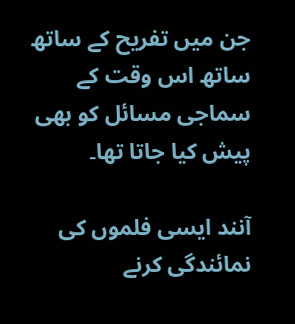جن میں تفریح کے ساتھ ساتھ اس وقت کے سماجی مسائل کو بھی پیش کیا جاتا تھا۔

آنند ایسی فلموں کی نمائندگی کرنے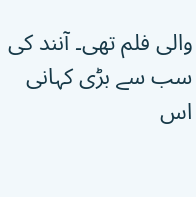والی فلم تھی۔ آنند کی سب سے بڑی کہانی اس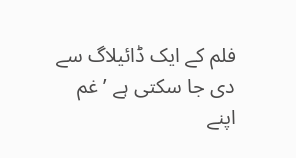فلم کے ایک ڈائیلاگ سے دی جا سکتی ہے ’غم اپنے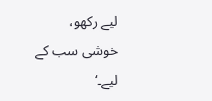لیے رکھو، خوشی سب کے لیے۔‘